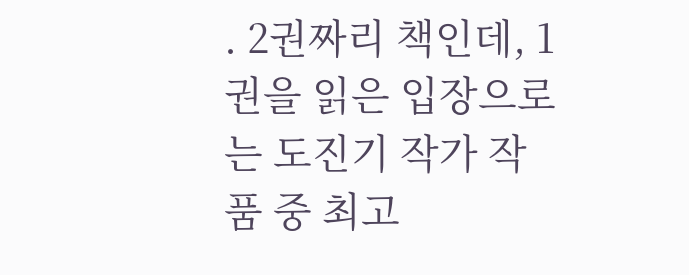. 2권짜리 책인데, 1권을 읽은 입장으로는 도진기 작가 작품 중 최고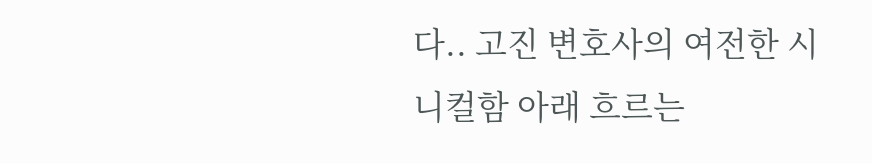다.. 고진 변호사의 여전한 시니컬함 아래 흐르는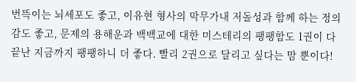번뜩이는 뇌세포도 좋고, 이유현 형사의 막무가내 저돌성과 함께 하는 정의감도 좋고, 문제의 용해운과 백백교에 대한 미스테리의 팽팽함도 1권이 다 끝난 지금까지 팽팽하니 더 좋다. 빨리 2권으로 달리고 싶다는 맘 뿐이다!